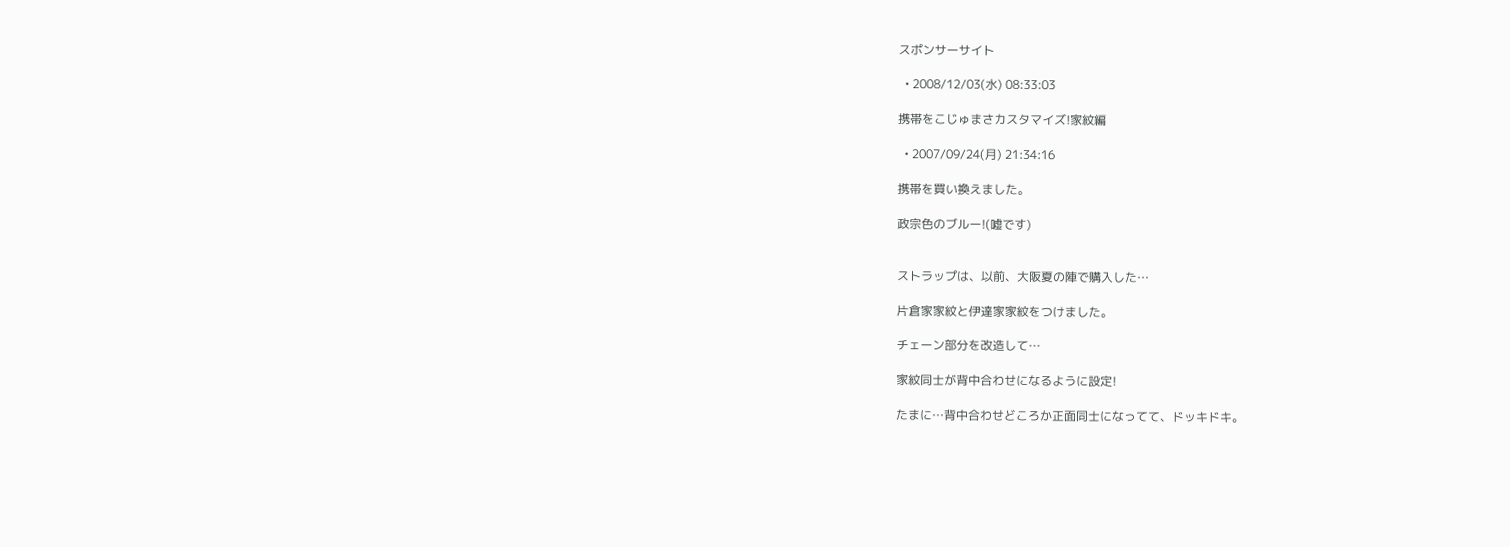スポンサーサイト

  • 2008/12/03(水) 08:33:03

携帯をこじゅまさカスタマイズ!家紋編

  • 2007/09/24(月) 21:34:16

携帯を買い換えました。

政宗色のブルー!(嘘です)


ストラップは、以前、大阪夏の陣で購入した…

片倉家家紋と伊達家家紋をつけました。

チェーン部分を改造して…

家紋同士が背中合わせになるように設定!

たまに…背中合わせどころか正面同士になってて、ドッキドキ。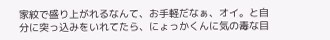家紋で盛り上がれるなんて、お手軽だなぁ、オイ。と自分に突っ込みをいれてたら、にょっかくんに気の毒な目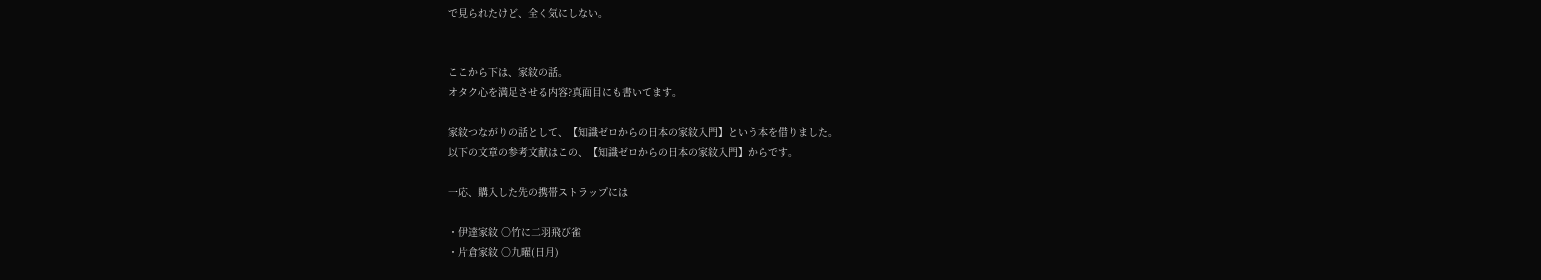で見られたけど、全く気にしない。


ここから下は、家紋の話。
オタク心を満足させる内容?真面目にも書いてます。

家紋つながりの話として、【知識ゼロからの日本の家紋入門】という本を借りました。
以下の文章の参考文献はこの、【知識ゼロからの日本の家紋入門】からです。

一応、購入した先の携帯ストラップには

・伊達家紋 ○竹に二羽飛び雀
・片倉家紋 ○九曜(日月)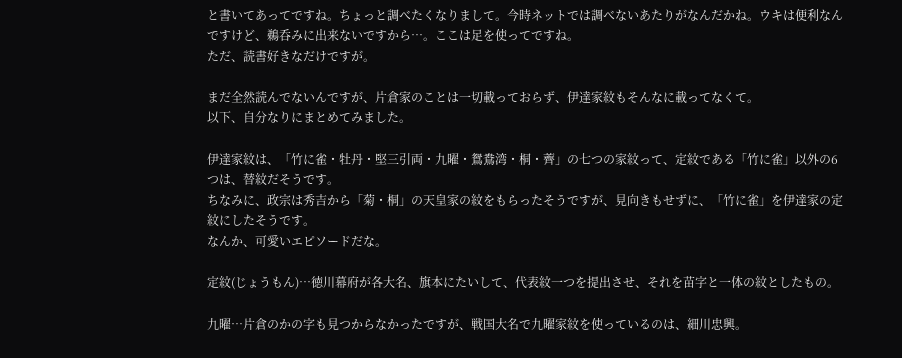と書いてあってですね。ちょっと調べたくなりまして。今時ネットでは調べないあたりがなんだかね。ウキは便利なんですけど、鵜呑みに出来ないですから…。ここは足を使ってですね。
ただ、読書好きなだけですが。

まだ全然読んでないんですが、片倉家のことは一切載っておらず、伊達家紋もそんなに載ってなくて。
以下、自分なりにまとめてみました。

伊達家紋は、「竹に雀・牡丹・堅三引両・九曜・鴛鴦湾・桐・薺」の七つの家紋って、定紋である「竹に雀」以外の6つは、替紋だそうです。
ちなみに、政宗は秀吉から「菊・桐」の天皇家の紋をもらったそうですが、見向きもせずに、「竹に雀」を伊達家の定紋にしたそうです。
なんか、可愛いエピソードだな。

定紋(じょうもん)…徳川幕府が各大名、旗本にたいして、代表紋一つを提出させ、それを苗字と一体の紋としたもの。

九曜…片倉のかの字も見つからなかったですが、戦国大名で九曜家紋を使っているのは、細川忠興。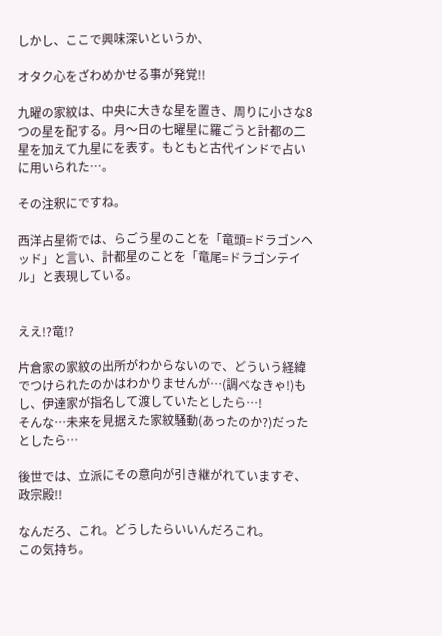しかし、ここで興味深いというか、

オタク心をざわめかせる事が発覚!!

九曜の家紋は、中央に大きな星を置き、周りに小さな8つの星を配する。月〜日の七曜星に羅ごうと計都の二星を加えて九星にを表す。もともと古代インドで占いに用いられた…。

その注釈にですね。

西洋占星術では、らごう星のことを「竜頭=ドラゴンヘッド」と言い、計都星のことを「竜尾=ドラゴンテイル」と表現している。


ええ!?竜!?

片倉家の家紋の出所がわからないので、どういう経緯でつけられたのかはわかりませんが…(調べなきゃ!)もし、伊達家が指名して渡していたとしたら…!
そんな…未来を見据えた家紋騒動(あったのか?)だったとしたら…

後世では、立派にその意向が引き継がれていますぞ、政宗殿!!

なんだろ、これ。どうしたらいいんだろこれ。
この気持ち。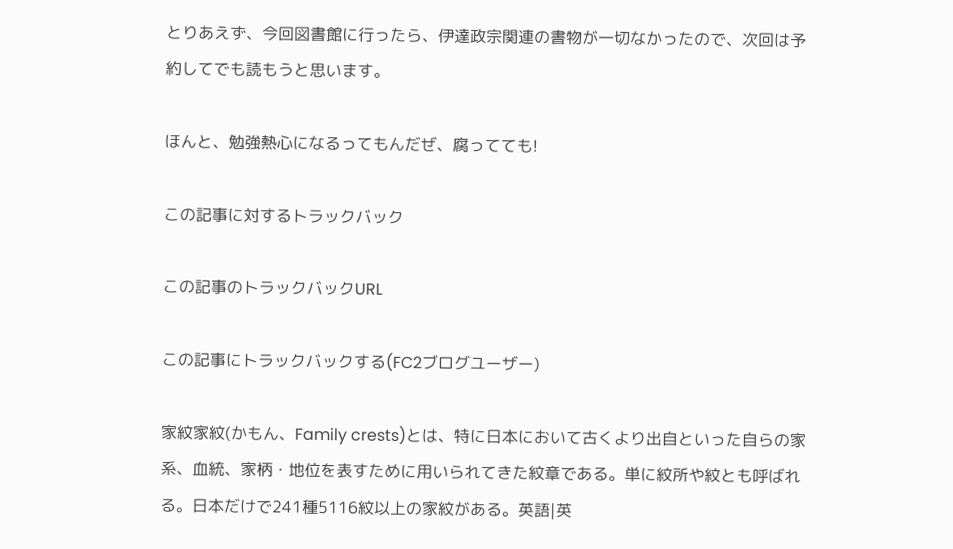とりあえず、今回図書館に行ったら、伊達政宗関連の書物が一切なかったので、次回は予約してでも読もうと思います。

ほんと、勉強熱心になるってもんだぜ、腐ってても!

この記事に対するトラックバック

この記事のトラックバックURL

この記事にトラックバックする(FC2ブログユーザー)

家紋家紋(かもん、Family crests)とは、特に日本において古くより出自といった自らの家系、血統、家柄・地位を表すために用いられてきた紋章である。単に紋所や紋とも呼ばれる。日本だけで241種5116紋以上の家紋がある。英語|英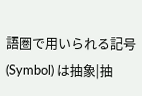語圏で用いられる記号 (Symbol) は抽象|抽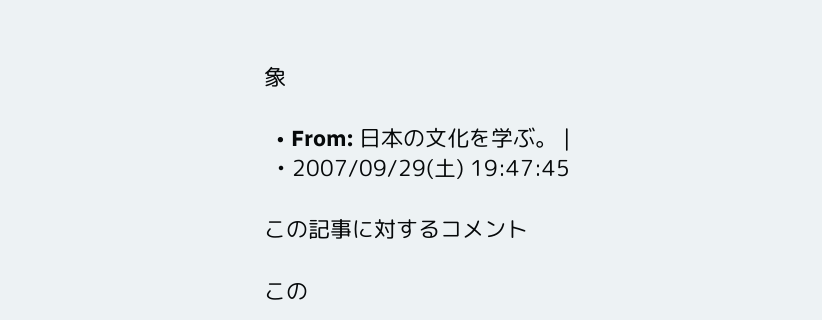象

  • From: 日本の文化を学ぶ。 |
  • 2007/09/29(土) 19:47:45

この記事に対するコメント

この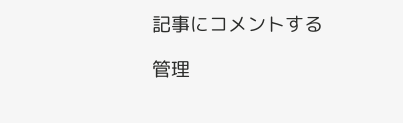記事にコメントする

管理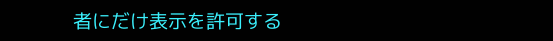者にだけ表示を許可する